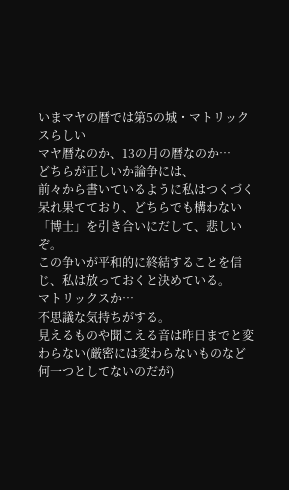いまマヤの暦では第5の城・マトリックスらしい
マヤ暦なのか、13の月の暦なのか…
どちらが正しいか論争には、
前々から書いているように私はつくづく呆れ果てており、どちらでも構わない
「博士」を引き合いにだして、悲しいぞ。
この争いが平和的に終結することを信じ、私は放っておくと決めている。
マトリックスか…
不思議な気持ちがする。
見えるものや聞こえる音は昨日までと変わらない(厳密には変わらないものなど何一つとしてないのだが)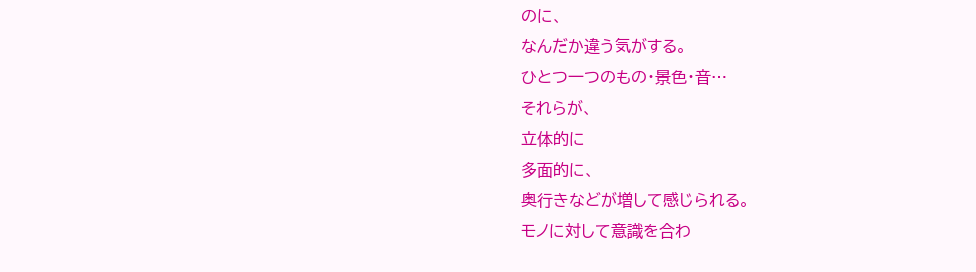のに、
なんだか違う気がする。
ひとつ一つのもの・景色・音…
それらが、
立体的に
多面的に、
奥行きなどが増して感じられる。
モノに対して意識を合わ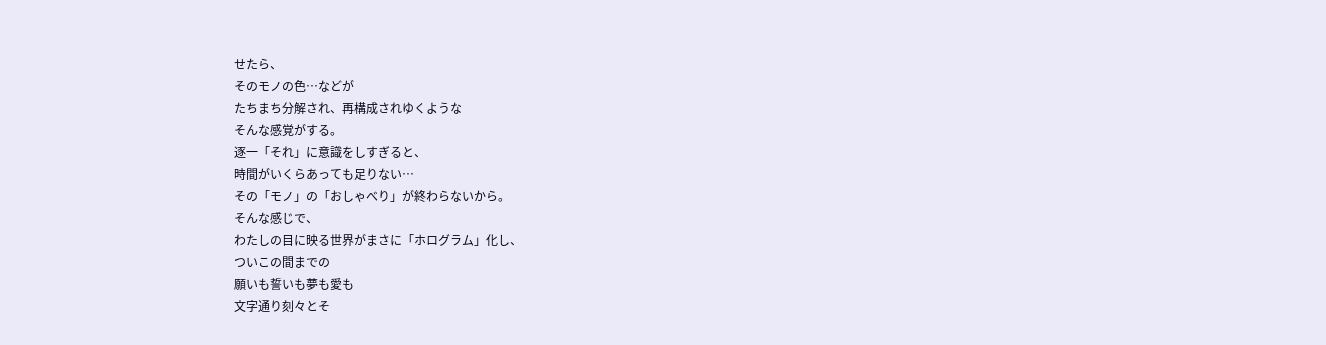せたら、
そのモノの色…などが
たちまち分解され、再構成されゆくような
そんな感覚がする。
逐一「それ」に意識をしすぎると、
時間がいくらあっても足りない…
その「モノ」の「おしゃべり」が終わらないから。
そんな感じで、
わたしの目に映る世界がまさに「ホログラム」化し、
ついこの間までの
願いも誓いも夢も愛も
文字通り刻々とそ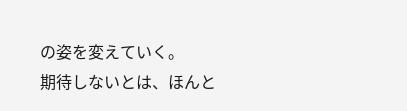の姿を変えていく。
期待しないとは、ほんと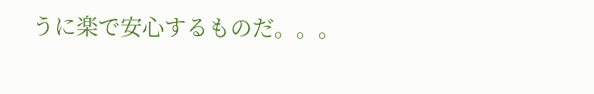うに楽で安心するものだ。。。